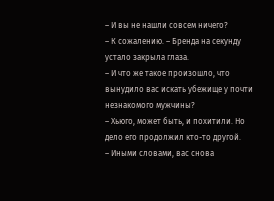– И вы не нашли совсем ничего?
– К сожалению. – Бренда на секунду устало закрыла глаза.
– И что же такое произошло, что вынудило вас искать убежище у почти незнакомого мужчины?
– Хьюго, может быть, и похитили. Но дело его продолжил кто-то другой.
– Иными словами, вас снова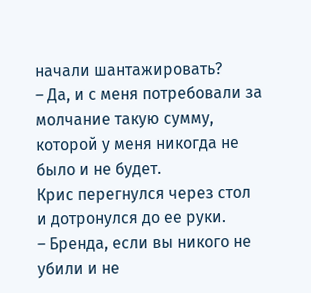начали шантажировать?
– Да, и с меня потребовали за молчание такую сумму, которой у меня никогда не было и не будет.
Крис перегнулся через стол и дотронулся до ее руки.
– Бренда, если вы никого не убили и не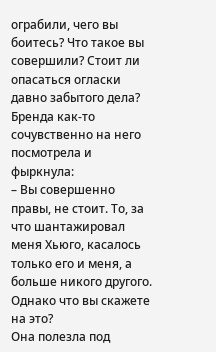ограбили, чего вы боитесь? Что такое вы совершили? Стоит ли опасаться огласки давно забытого дела?
Бренда как-то сочувственно на него посмотрела и фыркнула:
– Вы совершенно правы, не стоит. То, за что шантажировал меня Хьюго, касалось только его и меня, а больше никого другого. Однако что вы скажете на это?
Она полезла под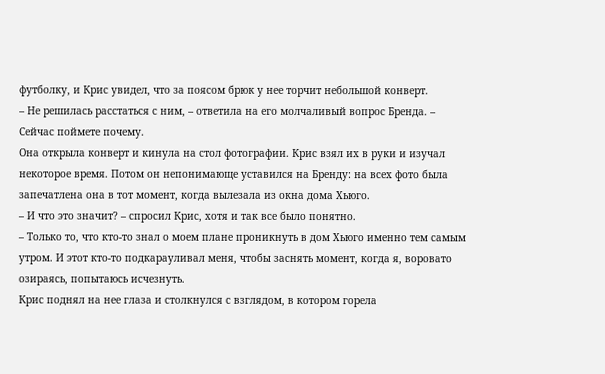футболку, и Крис увидел, что за поясом брюк у нее торчит небольшой конверт.
– Не решилась расстаться с ним, – ответила на его молчаливый вопрос Бренда. – Сейчас поймете почему.
Она открыла конверт и кинула на стол фотографии. Крис взял их в руки и изучал некоторое время. Потом он непонимающе уставился на Бренду: на всех фото была запечатлена она в тот момент, когда вылезала из окна дома Хьюго.
– И что это значит? – спросил Крис, хотя и так все было понятно.
– Только то, что кто-то знал о моем плане проникнуть в дом Хьюго именно тем самым утром. И этот кто-то подкарауливал меня, чтобы заснять момент, когда я, воровато озираясь, попытаюсь исчезнуть.
Крис поднял на нее глаза и столкнулся с взглядом, в котором горела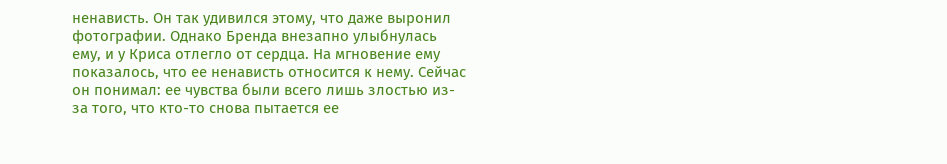ненависть. Он так удивился этому, что даже выронил фотографии. Однако Бренда внезапно улыбнулась ему, и у Криса отлегло от сердца. На мгновение ему показалось, что ее ненависть относится к нему. Сейчас он понимал: ее чувства были всего лишь злостью из-за того, что кто-то снова пытается ее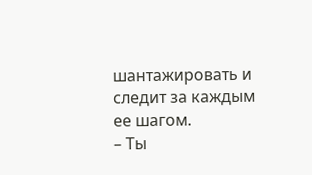шантажировать и следит за каждым ее шагом.
– Ты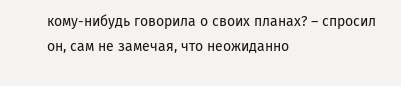кому-нибудь говорила о своих планах? – спросил он, сам не замечая, что неожиданно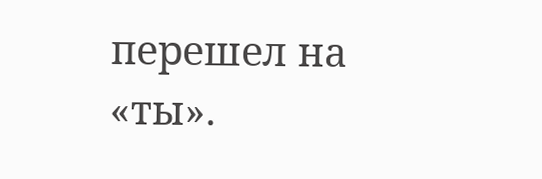перешел на «ты».